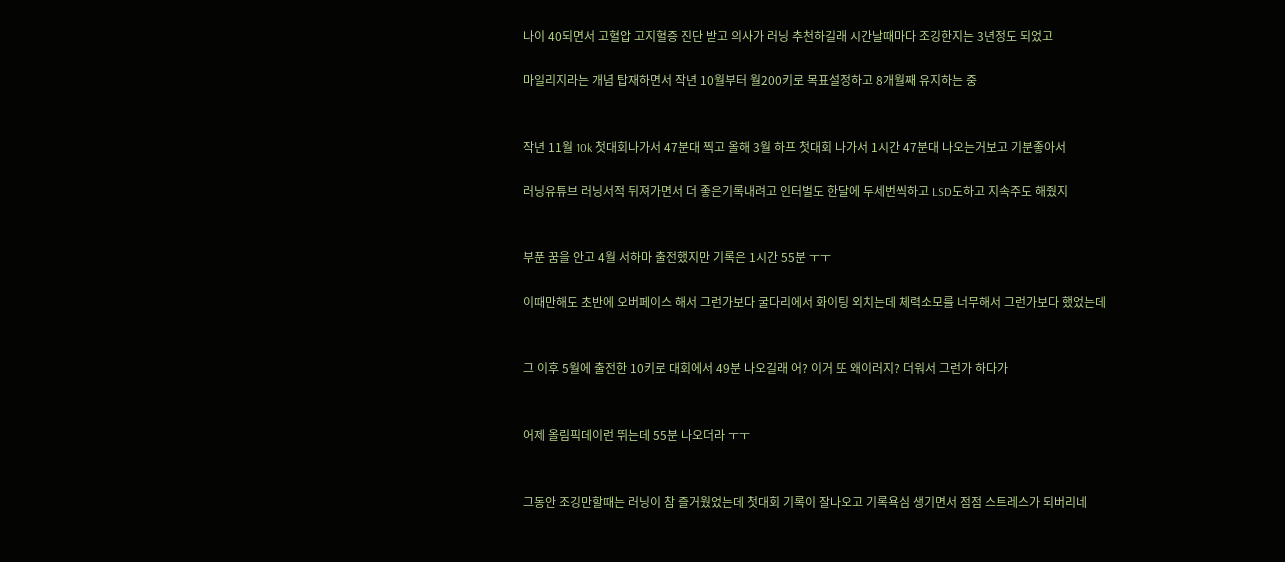나이 40되면서 고혈압 고지혈증 진단 받고 의사가 러닝 추천하길래 시간날때마다 조깅한지는 3년정도 되었고

마일리지라는 개념 탑재하면서 작년 10월부터 월200키로 목표설정하고 8개월째 유지하는 중


작년 11월 10k 첫대회나가서 47분대 찍고 올해 3월 하프 첫대회 나가서 1시간 47분대 나오는거보고 기분좋아서

러닝유튜브 러닝서적 뒤져가면서 더 좋은기록내려고 인터벌도 한달에 두세번씩하고 LSD도하고 지속주도 해줬지


부푼 꿈을 안고 4월 서하마 출전했지만 기록은 1시간 55분 ㅜㅜ

이때만해도 초반에 오버페이스 해서 그런가보다 굴다리에서 화이팅 외치는데 체력소모를 너무해서 그런가보다 했었는데


그 이후 5월에 출전한 10키로 대회에서 49분 나오길래 어? 이거 또 왜이러지? 더워서 그런가 하다가


어제 올림픽데이런 뛰는데 55분 나오더라 ㅜㅜ


그동안 조깅만할때는 러닝이 참 즐거웠었는데 첫대회 기록이 잘나오고 기록욕심 생기면서 점점 스트레스가 되버리네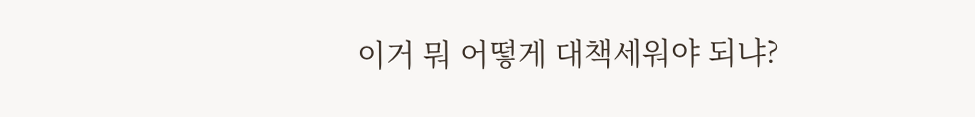이거 뭐 어떻게 대책세워야 되냐?